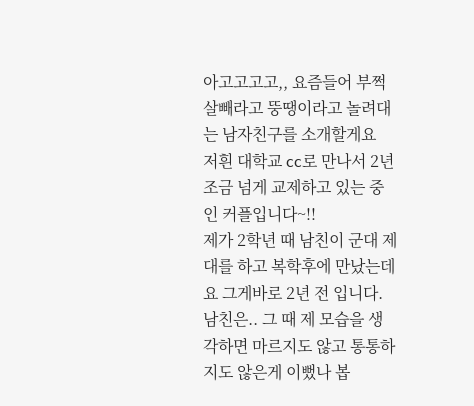아고고고고,, 요즘들어 부쩍 살빼라고 뚱땡이라고 놀려대는 남자친구를 소개할게요
저흰 대학교 cc로 만나서 2년 조금 넘게 교제하고 있는 중인 커플입니다~!!
제가 2학년 때 남친이 군대 제대를 하고 복학후에 만났는데요 그게바로 2년 전 입니다.
남친은.. 그 때 제 모습을 생각하면 마르지도 않고 통통하지도 않은게 이뻤나 봅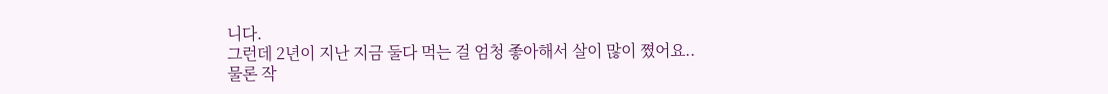니다.
그런데 2년이 지난 지금 둘다 먹는 걸 엄청 좋아해서 살이 많이 쪘어요..
물론 작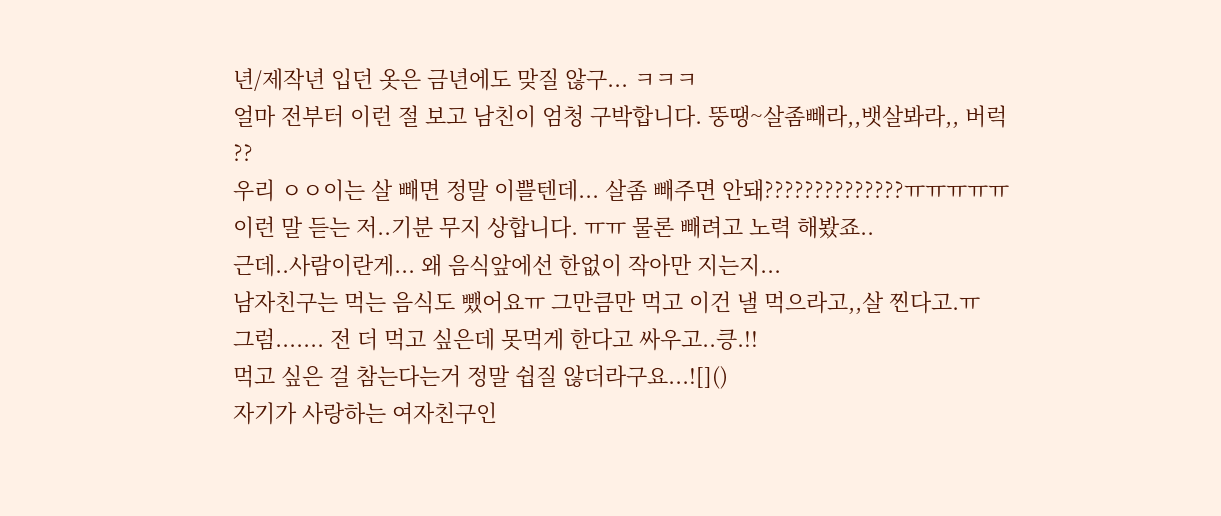년/제작년 입던 옷은 금년에도 맞질 않구... ㅋㅋㅋ
얼마 전부터 이런 절 보고 남친이 엄청 구박합니다. 뚱땡~살좀빼라,,뱃살봐라,, 버럭
??
우리 ㅇㅇ이는 살 빼면 정말 이쁠텐데... 살좀 빼주면 안돼??????????????ㅠㅠㅠㅠㅠ
이런 말 듣는 저..기분 무지 상합니다. ㅠㅠ 물론 빼려고 노력 해봤죠..
근데..사람이란게... 왜 음식앞에선 한없이 작아만 지는지...
남자친구는 먹는 음식도 뺐어요ㅠ 그만큼만 먹고 이건 낼 먹으라고,,살 찐다고.ㅠ
그럼....... 전 더 먹고 싶은데 못먹게 한다고 싸우고..킁.!!
먹고 싶은 걸 참는다는거 정말 쉽질 않더라구요...![]()
자기가 사랑하는 여자친구인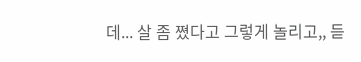데... 살 좀 쪘다고 그렇게 놀리고,, 듣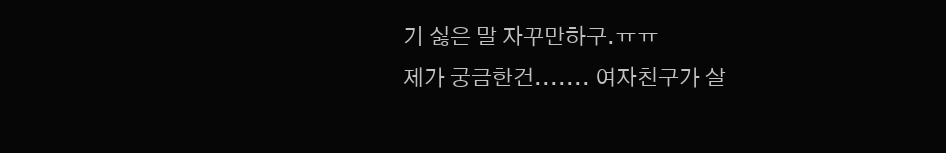기 싫은 말 자꾸만하구.ㅠㅠ
제가 궁금한건....... 여자친구가 살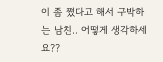이 좀 쪘다고 해서 구박하는 남친.. 어떻게 생각하세요??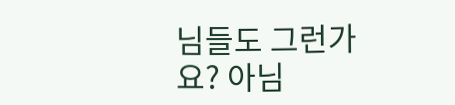님들도 그런가요? 아님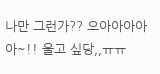나만 그런가?? 으아아아아아~!! 울고 싶당,,ㅠㅠ